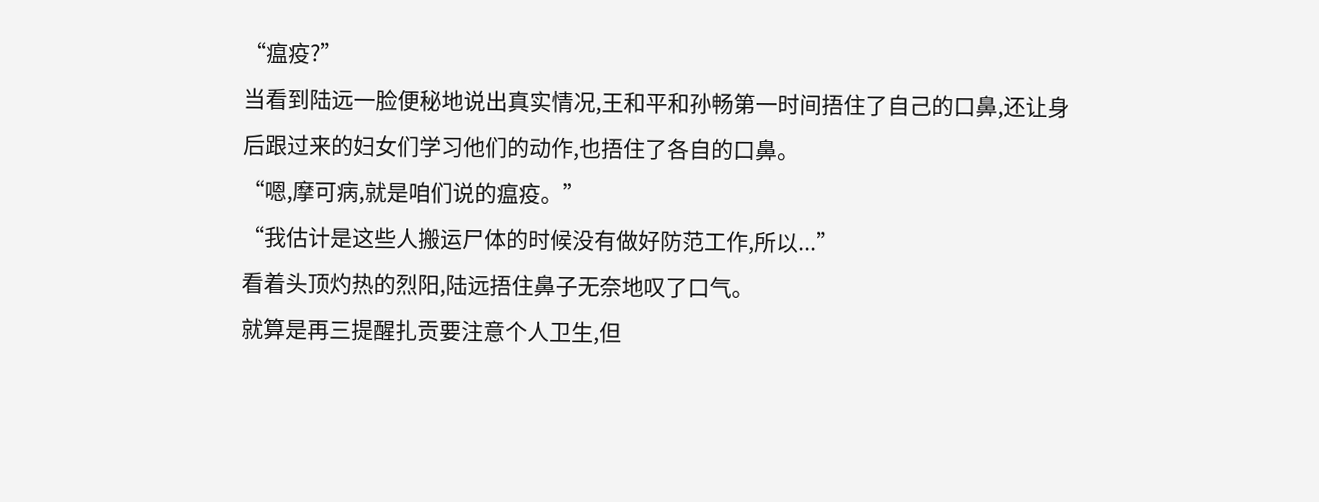“瘟疫?”
当看到陆远一脸便秘地说出真实情况,王和平和孙畅第一时间捂住了自己的口鼻,还让身后跟过来的妇女们学习他们的动作,也捂住了各自的口鼻。
“嗯,摩可病,就是咱们说的瘟疫。”
“我估计是这些人搬运尸体的时候没有做好防范工作,所以...”
看着头顶灼热的烈阳,陆远捂住鼻子无奈地叹了口气。
就算是再三提醒扎贡要注意个人卫生,但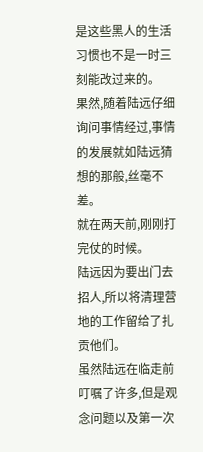是这些黑人的生活习惯也不是一时三刻能改过来的。
果然,随着陆远仔细询问事情经过,事情的发展就如陆远猜想的那般,丝毫不差。
就在两天前,刚刚打完仗的时候。
陆远因为要出门去招人,所以将清理营地的工作留给了扎贡他们。
虽然陆远在临走前叮嘱了许多,但是观念问题以及第一次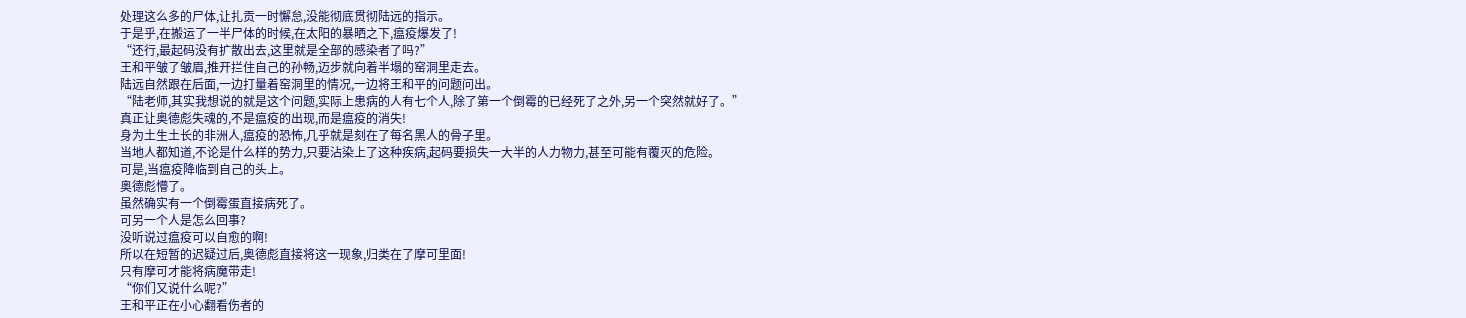处理这么多的尸体,让扎贡一时懈怠,没能彻底贯彻陆远的指示。
于是乎,在搬运了一半尸体的时候,在太阳的暴晒之下,瘟疫爆发了!
“还行,最起码没有扩散出去,这里就是全部的感染者了吗?”
王和平皱了皱眉,推开拦住自己的孙畅,迈步就向着半塌的窑洞里走去。
陆远自然跟在后面,一边打量着窑洞里的情况,一边将王和平的问题问出。
“陆老师,其实我想说的就是这个问题,实际上患病的人有七个人,除了第一个倒霉的已经死了之外,另一个突然就好了。”
真正让奥德彪失魂的,不是瘟疫的出现,而是瘟疫的消失!
身为土生土长的非洲人,瘟疫的恐怖,几乎就是刻在了每名黑人的骨子里。
当地人都知道,不论是什么样的势力,只要沾染上了这种疾病,起码要损失一大半的人力物力,甚至可能有覆灭的危险。
可是,当瘟疫降临到自己的头上。
奥德彪懵了。
虽然确实有一个倒霉蛋直接病死了。
可另一个人是怎么回事?
没听说过瘟疫可以自愈的啊!
所以在短暂的迟疑过后,奥德彪直接将这一现象,归类在了摩可里面!
只有摩可才能将病魔带走!
“你们又说什么呢?”
王和平正在小心翻看伤者的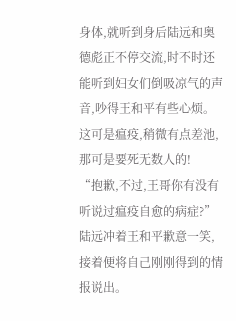身体,就听到身后陆远和奥德彪正不停交流,时不时还能听到妇女们倒吸凉气的声音,吵得王和平有些心烦。
这可是瘟疫,稍微有点差池,那可是要死无数人的!
“抱歉,不过,王哥你有没有听说过瘟疫自愈的病症?”
陆远冲着王和平歉意一笑,接着便将自己刚刚得到的情报说出。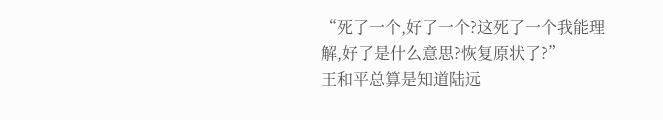“死了一个,好了一个?这死了一个我能理解,好了是什么意思?恢复原状了?”
王和平总算是知道陆远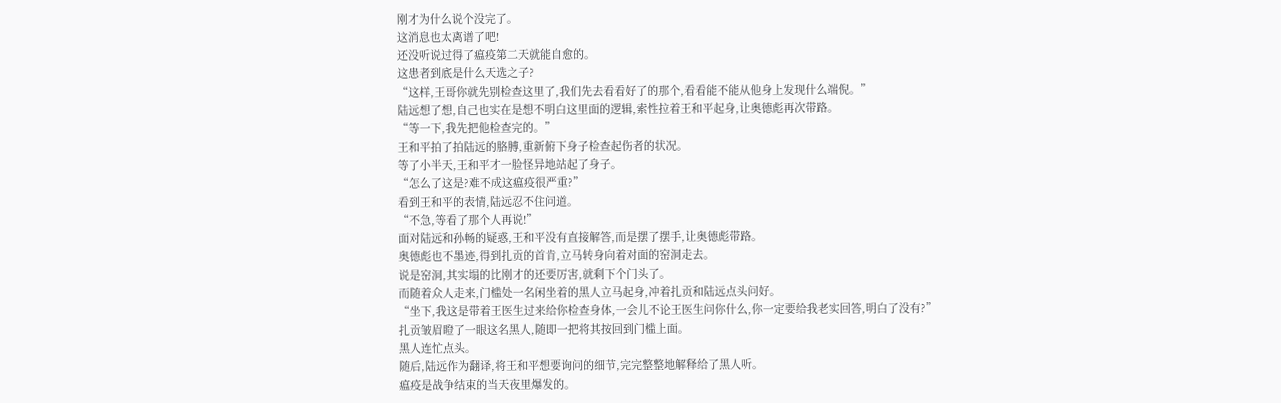刚才为什么说个没完了。
这消息也太离谱了吧!
还没听说过得了瘟疫第二天就能自愈的。
这患者到底是什么天选之子?
“这样,王哥你就先别检查这里了,我们先去看看好了的那个,看看能不能从他身上发现什么端倪。”
陆远想了想,自己也实在是想不明白这里面的逻辑,索性拉着王和平起身,让奥德彪再次带路。
“等一下,我先把他检查完的。”
王和平拍了拍陆远的胳膊,重新俯下身子检查起伤者的状况。
等了小半天,王和平才一脸怪异地站起了身子。
“怎么了这是?难不成这瘟疫很严重?”
看到王和平的表情,陆远忍不住问道。
“不急,等看了那个人再说!”
面对陆远和孙畅的疑惑,王和平没有直接解答,而是摆了摆手,让奥德彪带路。
奥德彪也不墨迹,得到扎贡的首肯,立马转身向着对面的窑洞走去。
说是窑洞,其实塌的比刚才的还要厉害,就剩下个门头了。
而随着众人走来,门槛处一名闲坐着的黑人立马起身,冲着扎贡和陆远点头问好。
“坐下,我这是带着王医生过来给你检查身体,一会儿不论王医生问你什么,你一定要给我老实回答,明白了没有?”
扎贡皱眉瞪了一眼这名黑人,随即一把将其按回到门槛上面。
黑人连忙点头。
随后,陆远作为翻译,将王和平想要询问的细节,完完整整地解释给了黑人听。
瘟疫是战争结束的当天夜里爆发的。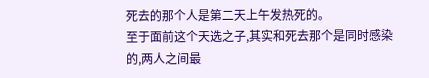死去的那个人是第二天上午发热死的。
至于面前这个天选之子,其实和死去那个是同时感染的,两人之间最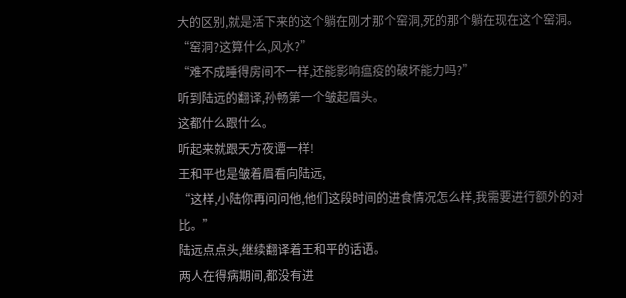大的区别,就是活下来的这个躺在刚才那个窑洞,死的那个躺在现在这个窑洞。
“窑洞?这算什么,风水?”
“难不成睡得房间不一样,还能影响瘟疫的破坏能力吗?”
听到陆远的翻译,孙畅第一个皱起眉头。
这都什么跟什么。
听起来就跟天方夜谭一样!
王和平也是皱着眉看向陆远,
“这样,小陆你再问问他,他们这段时间的进食情况怎么样,我需要进行额外的对比。”
陆远点点头,继续翻译着王和平的话语。
两人在得病期间,都没有进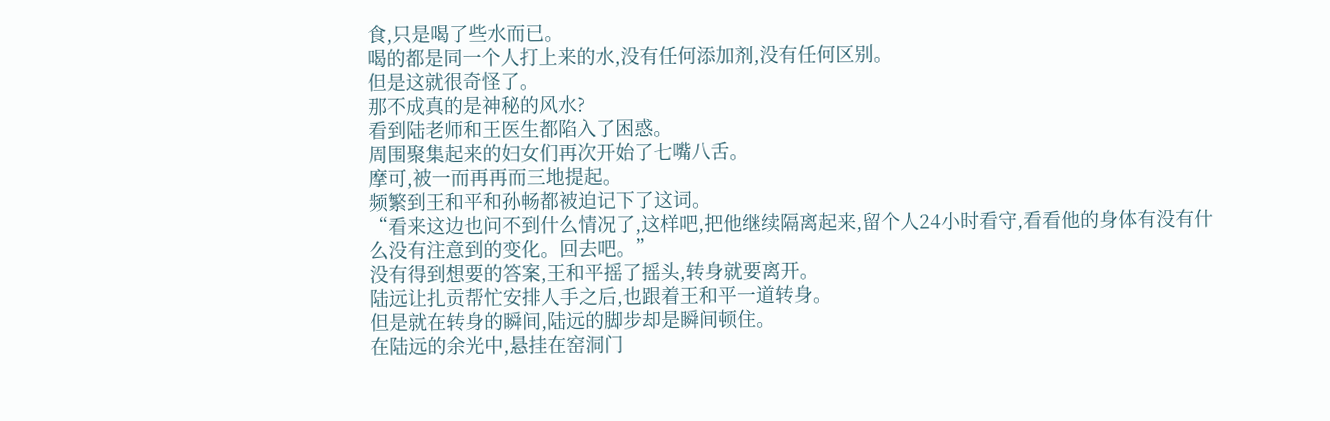食,只是喝了些水而已。
喝的都是同一个人打上来的水,没有任何添加剂,没有任何区别。
但是这就很奇怪了。
那不成真的是神秘的风水?
看到陆老师和王医生都陷入了困惑。
周围聚集起来的妇女们再次开始了七嘴八舌。
摩可,被一而再再而三地提起。
频繁到王和平和孙畅都被迫记下了这词。
“看来这边也问不到什么情况了,这样吧,把他继续隔离起来,留个人24小时看守,看看他的身体有没有什么没有注意到的变化。回去吧。”
没有得到想要的答案,王和平摇了摇头,转身就要离开。
陆远让扎贡帮忙安排人手之后,也跟着王和平一道转身。
但是就在转身的瞬间,陆远的脚步却是瞬间顿住。
在陆远的余光中,悬挂在窑洞门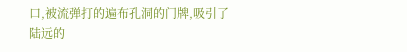口,被流弹打的遍布孔洞的门牌,吸引了陆远的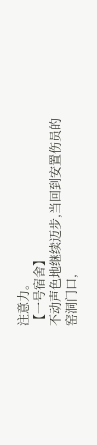注意力。
【一号宿舍】
不动声色地继续迈步,当回到安置伤员的窑洞门口,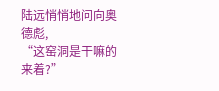陆远悄悄地问向奥德彪,
“这窑洞是干嘛的来着?”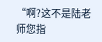“啊?这不是陆老师您指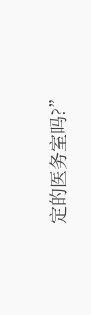定的医务室吗?”